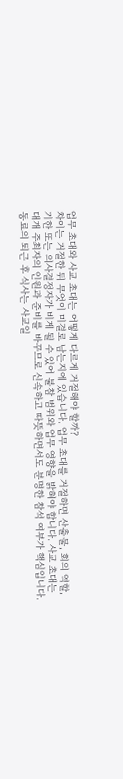업무 초대와 사교 초대는 어떻게 다르게 거절해야 할까?
차이는 거절한 뒤 무엇이 미결로 남는지에 있습니다. 업무 초대를 거절하면 산출물, 회의 역할, 기한 또는 의사결정자가 비게 될 수 있어 불참 범위와 업무 영향을 밝혀야 합니다. 사교 초대는 대개 주최자의 인원과 준비를 바꾸므로 신속하고 따뜻하면서도 분명한 참석 여부가 핵심입니다. 동료의 퇴근 후 식사는 사교일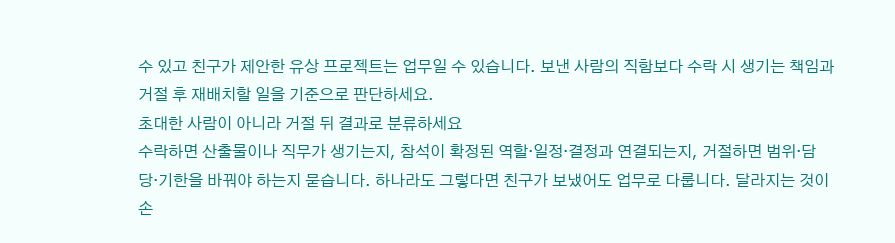수 있고 친구가 제안한 유상 프로젝트는 업무일 수 있습니다. 보낸 사람의 직함보다 수락 시 생기는 책임과 거절 후 재배치할 일을 기준으로 판단하세요.
초대한 사람이 아니라 거절 뒤 결과로 분류하세요
수락하면 산출물이나 직무가 생기는지, 참석이 확정된 역할·일정·결정과 연결되는지, 거절하면 범위·담당·기한을 바꿔야 하는지 묻습니다. 하나라도 그렇다면 친구가 보냈어도 업무로 다룹니다. 달라지는 것이 손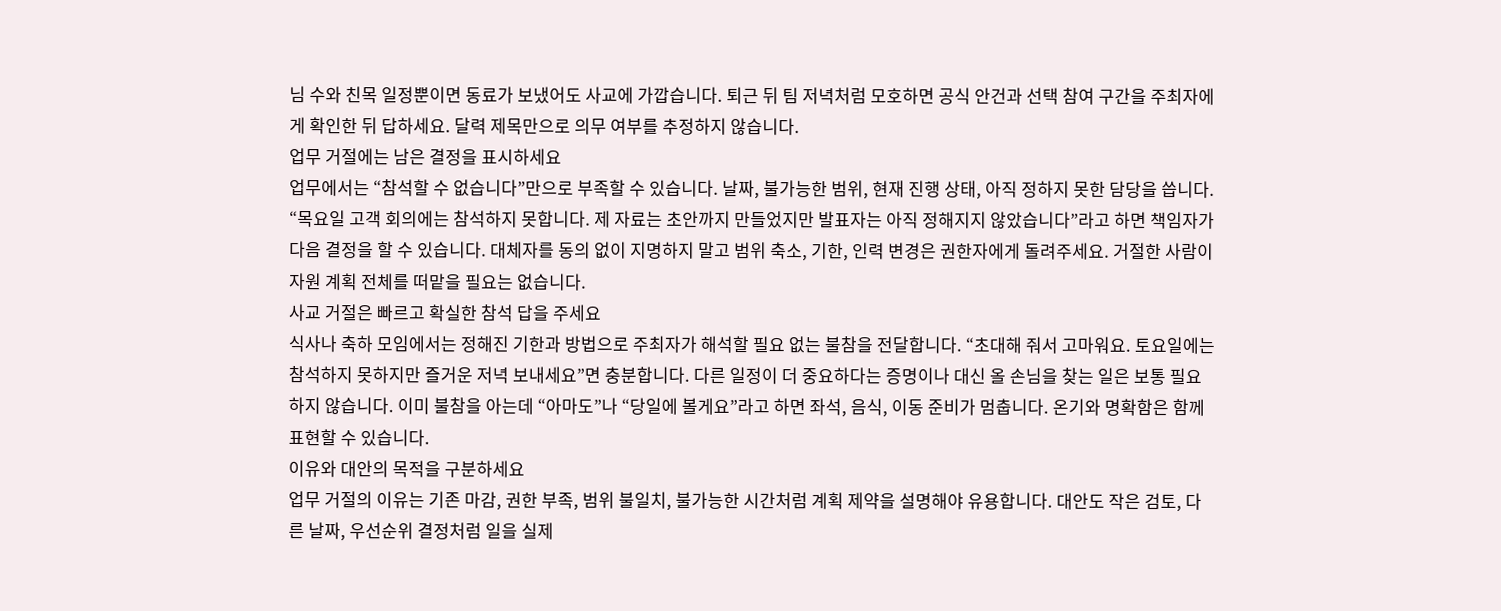님 수와 친목 일정뿐이면 동료가 보냈어도 사교에 가깝습니다. 퇴근 뒤 팀 저녁처럼 모호하면 공식 안건과 선택 참여 구간을 주최자에게 확인한 뒤 답하세요. 달력 제목만으로 의무 여부를 추정하지 않습니다.
업무 거절에는 남은 결정을 표시하세요
업무에서는 “참석할 수 없습니다”만으로 부족할 수 있습니다. 날짜, 불가능한 범위, 현재 진행 상태, 아직 정하지 못한 담당을 씁니다. “목요일 고객 회의에는 참석하지 못합니다. 제 자료는 초안까지 만들었지만 발표자는 아직 정해지지 않았습니다”라고 하면 책임자가 다음 결정을 할 수 있습니다. 대체자를 동의 없이 지명하지 말고 범위 축소, 기한, 인력 변경은 권한자에게 돌려주세요. 거절한 사람이 자원 계획 전체를 떠맡을 필요는 없습니다.
사교 거절은 빠르고 확실한 참석 답을 주세요
식사나 축하 모임에서는 정해진 기한과 방법으로 주최자가 해석할 필요 없는 불참을 전달합니다. “초대해 줘서 고마워요. 토요일에는 참석하지 못하지만 즐거운 저녁 보내세요”면 충분합니다. 다른 일정이 더 중요하다는 증명이나 대신 올 손님을 찾는 일은 보통 필요하지 않습니다. 이미 불참을 아는데 “아마도”나 “당일에 볼게요”라고 하면 좌석, 음식, 이동 준비가 멈춥니다. 온기와 명확함은 함께 표현할 수 있습니다.
이유와 대안의 목적을 구분하세요
업무 거절의 이유는 기존 마감, 권한 부족, 범위 불일치, 불가능한 시간처럼 계획 제약을 설명해야 유용합니다. 대안도 작은 검토, 다른 날짜, 우선순위 결정처럼 일을 실제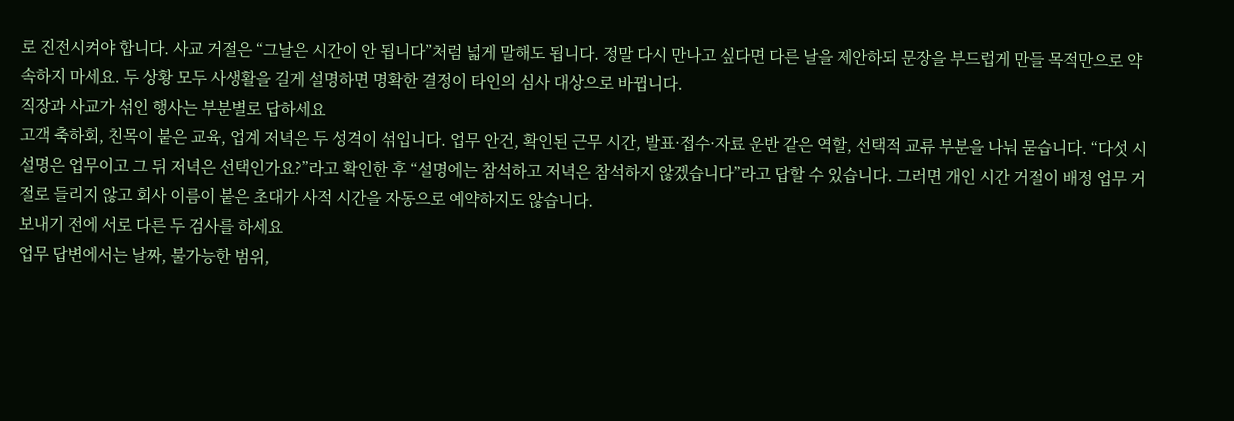로 진전시켜야 합니다. 사교 거절은 “그날은 시간이 안 됩니다”처럼 넓게 말해도 됩니다. 정말 다시 만나고 싶다면 다른 날을 제안하되 문장을 부드럽게 만들 목적만으로 약속하지 마세요. 두 상황 모두 사생활을 길게 설명하면 명확한 결정이 타인의 심사 대상으로 바뀝니다.
직장과 사교가 섞인 행사는 부분별로 답하세요
고객 축하회, 친목이 붙은 교육, 업계 저녁은 두 성격이 섞입니다. 업무 안건, 확인된 근무 시간, 발표·접수·자료 운반 같은 역할, 선택적 교류 부분을 나눠 묻습니다. “다섯 시 설명은 업무이고 그 뒤 저녁은 선택인가요?”라고 확인한 후 “설명에는 참석하고 저녁은 참석하지 않겠습니다”라고 답할 수 있습니다. 그러면 개인 시간 거절이 배정 업무 거절로 들리지 않고 회사 이름이 붙은 초대가 사적 시간을 자동으로 예약하지도 않습니다.
보내기 전에 서로 다른 두 검사를 하세요
업무 답변에서는 날짜, 불가능한 범위,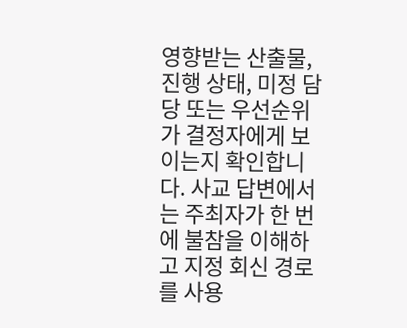영향받는 산출물, 진행 상태, 미정 담당 또는 우선순위가 결정자에게 보이는지 확인합니다. 사교 답변에서는 주최자가 한 번에 불참을 이해하고 지정 회신 경로를 사용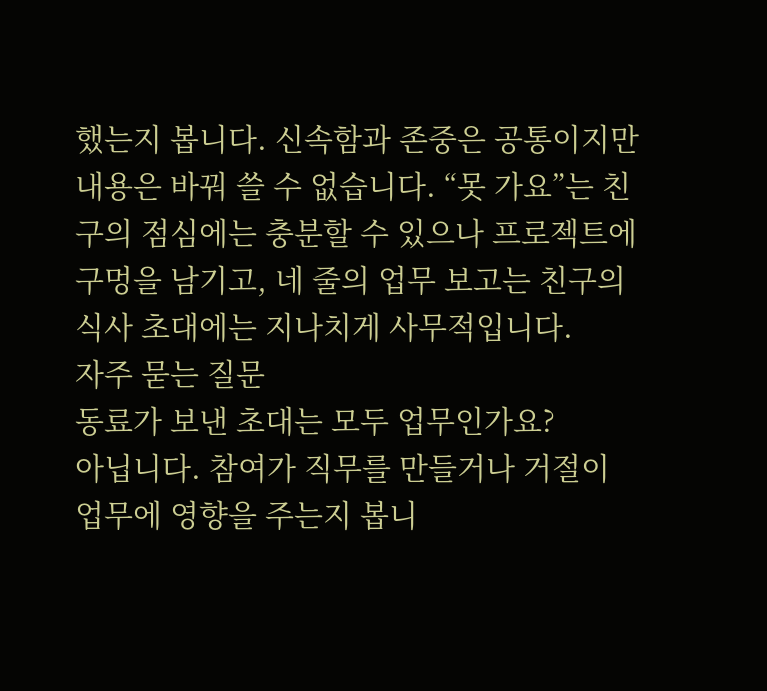했는지 봅니다. 신속함과 존중은 공통이지만 내용은 바꿔 쓸 수 없습니다. “못 가요”는 친구의 점심에는 충분할 수 있으나 프로젝트에 구멍을 남기고, 네 줄의 업무 보고는 친구의 식사 초대에는 지나치게 사무적입니다.
자주 묻는 질문
동료가 보낸 초대는 모두 업무인가요?
아닙니다. 참여가 직무를 만들거나 거절이 업무에 영향을 주는지 봅니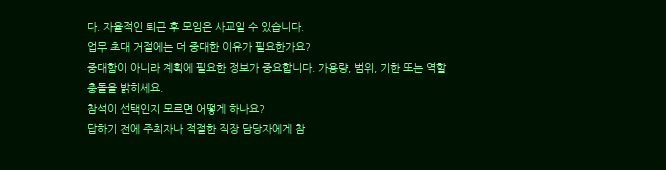다. 자율적인 퇴근 후 모임은 사교일 수 있습니다.
업무 초대 거절에는 더 중대한 이유가 필요한가요?
중대함이 아니라 계획에 필요한 정보가 중요합니다. 가용량, 범위, 기한 또는 역할 충돌을 밝히세요.
참석이 선택인지 모르면 어떻게 하나요?
답하기 전에 주최자나 적절한 직장 담당자에게 참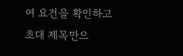여 요건을 확인하고 초대 제목만으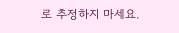로 추정하지 마세요.